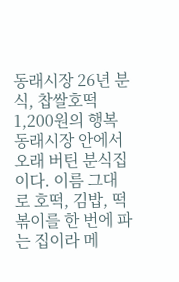동래시장 26년 분식, 찹쌀호떡 1,200원의 행복
동래시장 안에서 오래 버틴 분식집이다. 이름 그대로 호떡, 김밥, 떡볶이를 한 번에 파는 집이라 메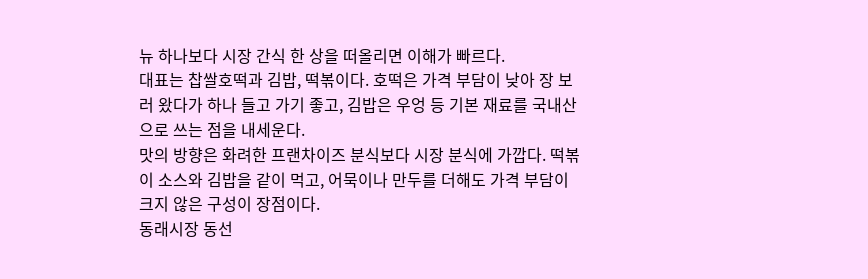뉴 하나보다 시장 간식 한 상을 떠올리면 이해가 빠르다.
대표는 찹쌀호떡과 김밥, 떡볶이다. 호떡은 가격 부담이 낮아 장 보러 왔다가 하나 들고 가기 좋고, 김밥은 우엉 등 기본 재료를 국내산으로 쓰는 점을 내세운다.
맛의 방향은 화려한 프랜차이즈 분식보다 시장 분식에 가깝다. 떡볶이 소스와 김밥을 같이 먹고, 어묵이나 만두를 더해도 가격 부담이 크지 않은 구성이 장점이다.
동래시장 동선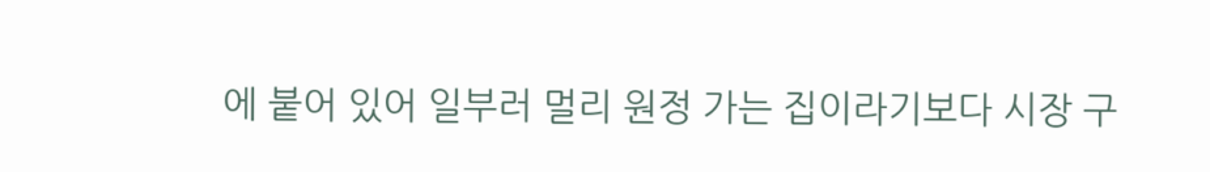에 붙어 있어 일부러 멀리 원정 가는 집이라기보다 시장 구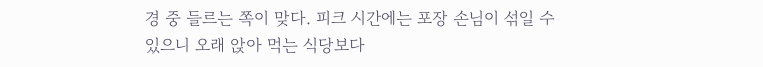경 중 들르는 쪽이 맞다. 피크 시간에는 포장 손님이 섞일 수 있으니 오래 앉아 먹는 식당보다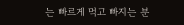는 빠르게 먹고 빠지는 분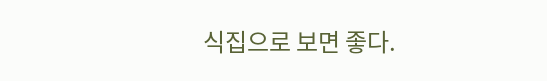식집으로 보면 좋다.